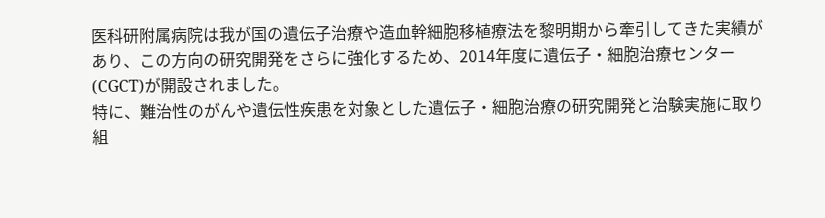医科研附属病院は我が国の遺伝子治療や造血幹細胞移植療法を黎明期から牽引してきた実績があり、この方向の研究開発をさらに強化するため、2014年度に遺伝子・細胞治療センター(CGCT)が開設されました。
特に、難治性のがんや遺伝性疾患を対象とした遺伝子・細胞治療の研究開発と治験実施に取り組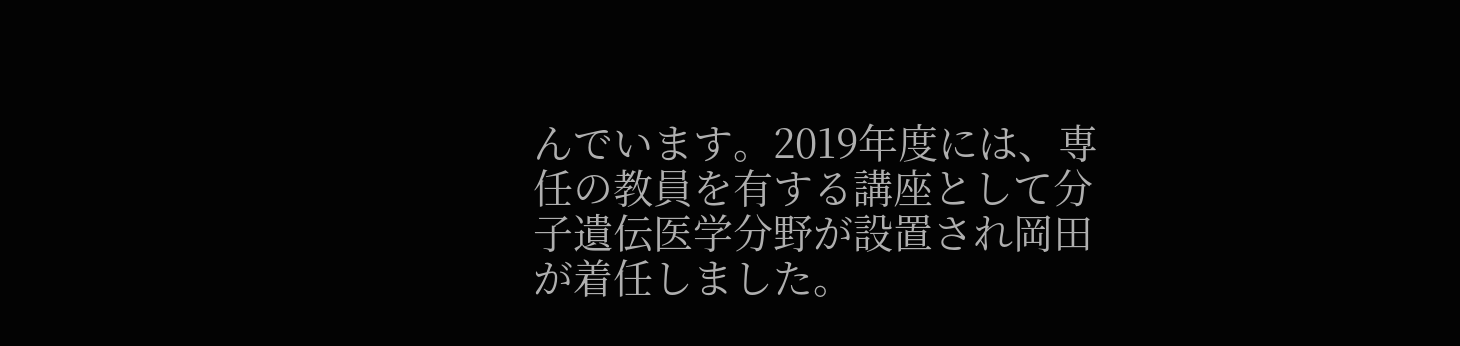んでいます。2019年度には、専任の教員を有する講座として分子遺伝医学分野が設置され岡田が着任しました。